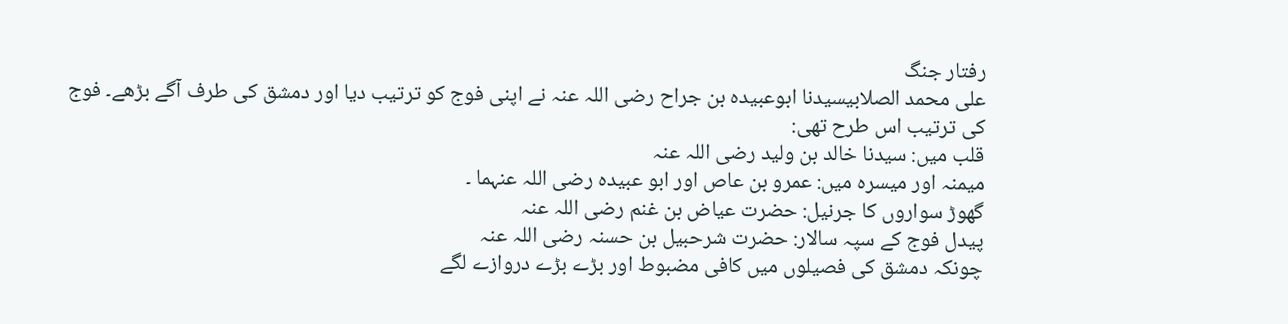رفتار جنگ
علی محمد الصلابیسیدنا ابوعبیدہ بن جراح رضی اللہ عنہ نے اپنی فوج کو ترتیب دیا اور دمشق کی طرف آگے بڑھے۔ فوج کی ترتیب اس طرح تھی:
قلب میں: سیدنا خالد بن ولید رضی اللہ عنہ
میمنہ اور میسرہ میں: عمرو بن عاص اور ابو عبیدہ رضی اللہ عنہما ۔
گھوڑ سواروں کا جرنیل: حضرت عیاض بن غنم رضی اللہ عنہ
پیدل فوج کے سپہ سالار: حضرت شرحبیل بن حسنہ رضی اللہ عنہ
چونکہ دمشق کی فصیلوں میں کافی مضبوط اور بڑے بڑے دروازے لگے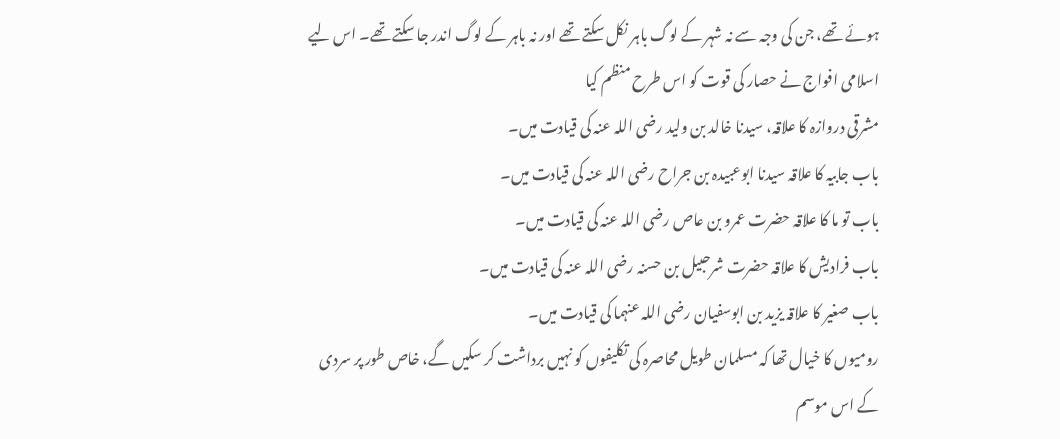ہوئے تھے، جن کی وجہ سے نہ شہر کے لوگ باہر نکل سکتے تھے اور نہ باہر کے لوگ اندر جا سکتے تھے۔ اس لیے اسلامی افواج نے حصار کی قوت کو اس طرح منظم کیا
مشرقی دروازہ کا علاقہ، سیدنا خالد بن ولید رضی اللہ عنہ کی قیادت میں۔
باب جابیہ کا علاقہ سیدنا ابوعبیدہ بن جراح رضی اللہ عنہ کی قیادت میں۔
باب تو ما کا علاقہ حضرت عمرو بن عاص رضی اللہ عنہ کی قیادت میں۔
باب فرادیش کا علاقہ حضرت شرحبیل بن حسنہ رضی اللہ عنہ کی قیادت میں۔
باب صغیر کا علاقہ یزید بن ابوسفیان رضی اللہ عنہما کی قیادت میں۔
رومیوں کا خیال تھا کہ مسلمان طویل محاصرہ کی تکلیفوں کو نہیں برداشت کر سکیں گے، خاص طور پر سردی کے اس موسم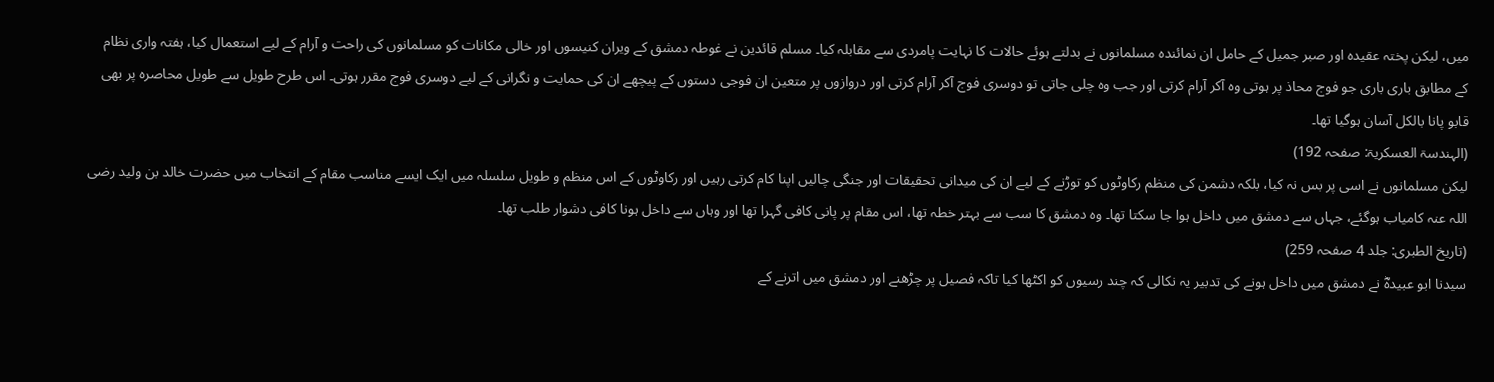میں، لیکن پختہ عقیدہ اور صبر جمیل کے حامل ان نمائندہ مسلمانوں نے بدلتے ہوئے حالات کا نہایت پامردی سے مقابلہ کیا۔ مسلم قائدین نے غوطہ دمشق کے ویران کنیسوں اور خالی مکانات کو مسلمانوں کی راحت و آرام کے لیے استعمال کیا، ہفتہ واری نظام کے مطابق باری باری جو فوج محاذ پر ہوتی وہ آکر آرام کرتی اور جب وہ چلی جاتی تو دوسری فوج آکر آرام کرتی اور دروازوں پر متعین ان فوجی دستوں کے پیچھے ان کی حمایت و نگرانی کے لیے دوسری فوج مقرر ہوتی۔ اس طرح طویل سے طویل محاصرہ پر بھی قابو پانا بالکل آسان ہوگیا تھا۔
(الہندسۃ العسکریۃ: صفحہ 192)
لیکن مسلمانوں نے اسی پر بس نہ کیا، بلکہ دشمن کی منظم رکاوٹوں کو توڑنے کے لیے ان کی میدانی تحقیقات اور جنگی چالیں اپنا کام کرتی رہیں اور رکاوٹوں کے اس منظم و طویل سلسلہ میں ایک ایسے مناسب مقام کے انتخاب میں حضرت خالد بن ولید رضی اللہ عنہ کامیاب ہوگئے، جہاں سے دمشق میں داخل ہوا جا سکتا تھا۔ وہ دمشق کا سب سے بہتر خطہ تھا، اس مقام پر پانی کافی گہرا تھا اور وہاں سے داخل ہونا کافی دشوار طلب تھا۔
(تاریخ الطبری: جلد 4 صفحہ 259)
سیدنا ابو عبیدہؓ نے دمشق میں داخل ہونے کی تدبیر یہ نکالی کہ چند رسیوں کو اکٹھا کیا تاکہ فصیل پر چڑھنے اور دمشق میں اترنے کے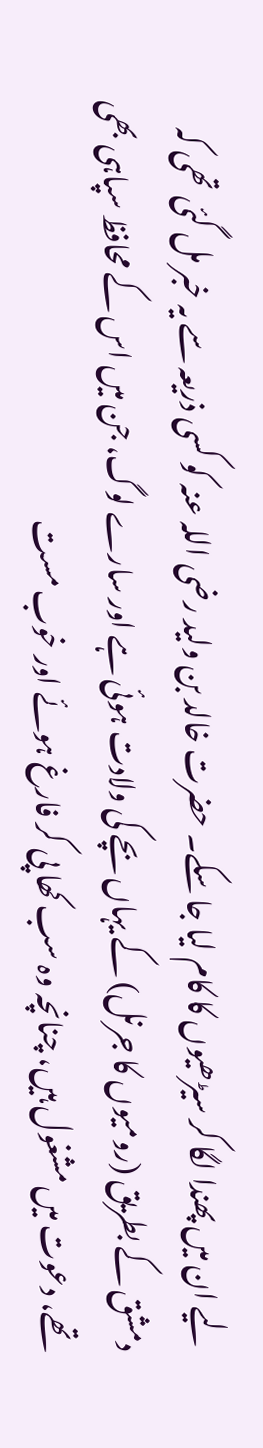لیے ان میں پھندا لگا کر سیڑھیوں کا کام لیا جا سکے۔ حضرت خالد بن ولید رضی اللہ عنہ کو کسی ذریعہ سے یہ خبر مل گئی تھی کہ دمشق کے بطریق (رومیوں کا جرنل) کے یہاں بچے کی ولادت ہوئی ہے اور سارے لوگ، جن میں اس کے محافظ سپاہی بھی تھے، دعوت میں مشغول ہیں، چنانچہ وہ سب کھا پی کر فارغ ہوئے اور خوب مست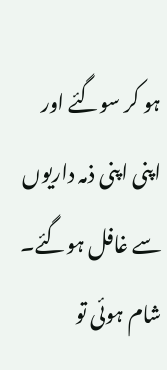ہو کر سوگئے اور اپنی اپنی ذمہ داریوں سے غافل ہوگئے۔ شام ہوئی تو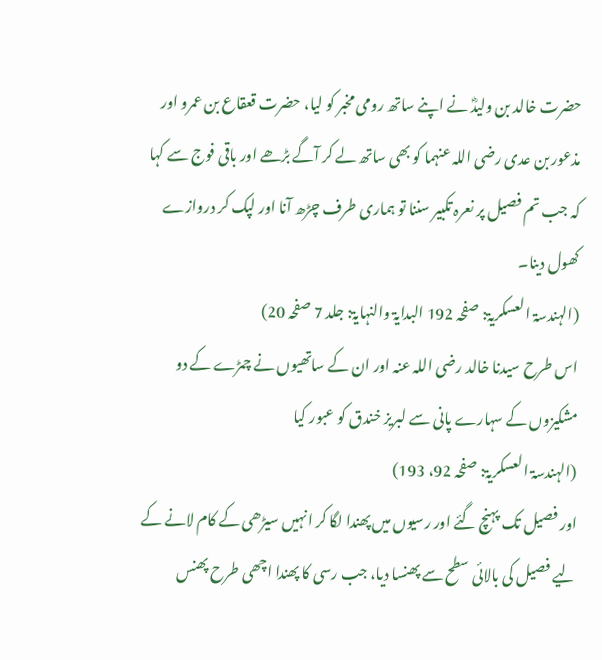حضرت خالد بن ولیدؓ نے اپنے ساتھ رومی مخبر کو لیا، حضرت قعقاع بن عمرو اور مذعور بن عدی رضی اللہ عنہما کو بھی ساتھ لے کر آگے بڑھے اور باقی فوج سے کہا کہ جب تم فصیل پر نعرہ تکبیر سننا تو ہماری طرف چڑھ آنا اور لپک کر دروازے کھول دینا۔
(الہندسۃ العسکریۃ: صفحہ 192 البدایۃ والنہایۃ: جلد 7 صفحہ 20)
اس طرح سیدنا خالد رضی اللہ عنہ اور ان کے ساتھیوں نے چمڑے کے دو مشکیزوں کے سہارے پانی سے لبریز خندق کو عبور کیا
(الہندسۃ العسکریۃ: صفحہ 92، 193)
اور فصیل تک پہنچ گئے اور رسیوں میں پھندا لگا کر انہیں سیڑھی کے کام لانے کے لیے فصیل کی بالائی سطح سے پھنسا دیا، جب رسی کا پھندا اچھی طرح پھنس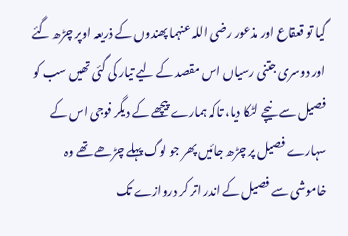گیا تو قعقاع اور مذعور رضی اللہ عنہما پھندوں کے ذریعہ اوپر چڑھ گئے اور دوسری جتنی رسیاں اس مقصد کے لیے تیار کی گئی تھیں سب کو فصیل سے نیچے لٹکا دیا، تاکہ ہمارے پیچھے کے دیگر فوجی اس کے سہارے فصیل پر چڑھ جائیں پھر جو لوگ پہلے چڑھے تھے وہ خاموشی سے فصیل کے اندر اتر کر دروازے تک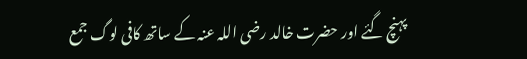پہنچ گئے اور حضرت خالد رضی اللہ عنہ کے ساتھ کافی لوگ جمع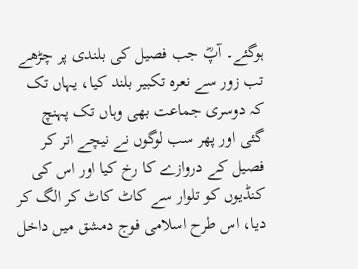ہوگئے۔ آپؓ جب فصیل کی بلندی پر چڑھے تب زور سے نعرہ تکبیر بلند کیا، یہاں تک کہ دوسری جماعت بھی وہاں تک پہنچ گئی اور پھر سب لوگوں نے نیچے اتر کر فصیل کے دروازے کا رخ کیا اور اس کی کنڈیوں کو تلوار سے کاٹ کاٹ کر الگ کر دیا، اس طرح اسلامی فوج دمشق میں داخل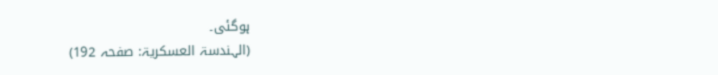ہوگئی۔
(الہندسۃ العسکریۃ: صفحہ 192)